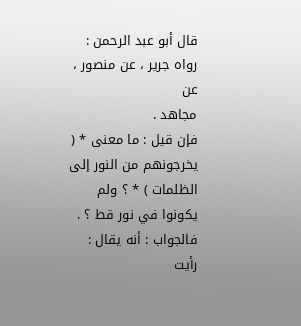قال أبو عبد الرحمن : رواه جرير ، عن منصور ، عن
مجاهد .
فإن قيل : ما معنى * ( يخرجونهم من النور إلى
الظلمات ) * ؟ ولم يكونوا في نور قط ؟ .
فالجواب : أنه يقال : رأيت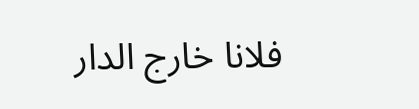فلانا خارج الدار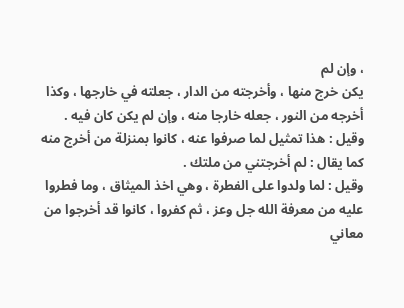، وإن لم
يكن خرج منها ، وأخرجته من الدار ، جعلته في خارجها ، وكذا
أخرجه من النور ، جعله خارجا منه ، وإن لم يكن كان فيه .
وقيل : هذا تمثيل لما صرفوا عنه ، كانوا بمنزلة من أخرج منه
كما يقال : لم أخرجتني من ملتك .
وقيل : لما ولدوا على الفطرة ، وهي اخذ الميثاق ، وما فطروا
عليه من معرفة الله جل وعز ، ثم كفروا ، كانوا قد أخرجوا من
معاني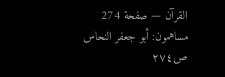القرآن — صفحة 274
مساهمون: أبو جعفر النحاس
ص٢٧٤